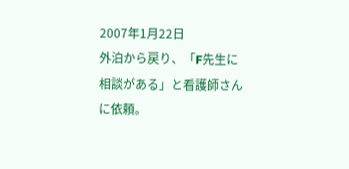2007年1月22日
外泊から戻り、「F先生に相談がある」と看護師さんに依頼。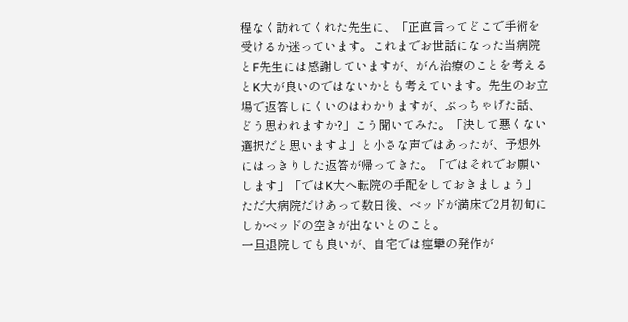程なく訪れてくれた先生に、「正直言ってどこで手術を受けるか迷っています。これまでお世話になった当病院とF先生には感謝していますが、がん治療のことを考えるとK大が良いのではないかとも考えています。先生のお立場で返答しにくいのはわかりますが、ぶっちゃげた話、どう思われますか?」こう聞いてみた。「決して悪くない選択だと思いますよ」と小さな声ではあったが、予想外にはっきりした返答が帰ってきた。「ではそれでお願いします」「ではK大へ転院の手配をしておきましょう」
ただ大病院だけあって数日後、ベッドが満床で2月初旬にしかベッドの空きが出ないとのこと。
一旦退院しても良いが、自宅では痙攣の発作が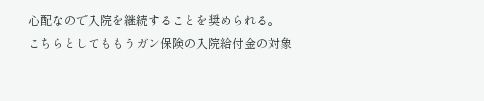心配なので入院を継続することを奨められる。
こちらとしてももうガン保険の入院給付金の対象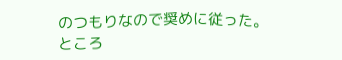のつもりなので奨めに従った。
ところ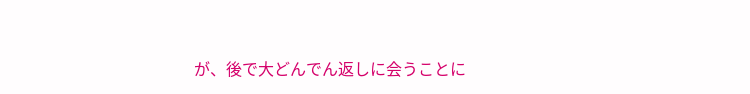が、後で大どんでん返しに会うことに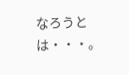なろうとは・・・。